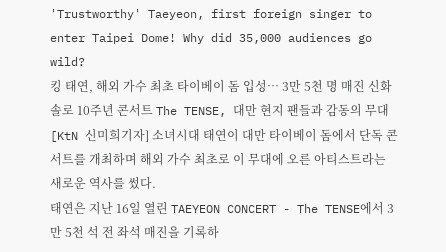'Trustworthy' Taeyeon, first foreign singer to enter Taipei Dome! Why did 35,000 audiences go wild?
킹 태연, 해외 가수 최초 타이베이 돔 입성… 3만 5천 명 매진 신화
솔로 10주년 콘서트 The TENSE, 대만 현지 팬들과 감동의 무대
[KtN 신미희기자] 소녀시대 태연이 대만 타이베이 돔에서 단독 콘서트를 개최하며 해외 가수 최초로 이 무대에 오른 아티스트라는 새로운 역사를 썼다.
태연은 지난 16일 열린 TAEYEON CONCERT - The TENSE에서 3만 5천 석 전 좌석 매진을 기록하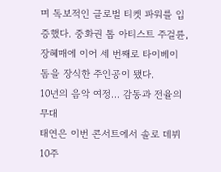며 독보적인 글로벌 티켓 파워를 입증했다. 중화권 톱 아티스트 주걸륜, 장혜매에 이어 세 번째로 타이베이 돔을 장식한 주인공이 됐다.
10년의 음악 여정… 감동과 전율의 무대
태연은 이번 콘서트에서 솔로 데뷔 10주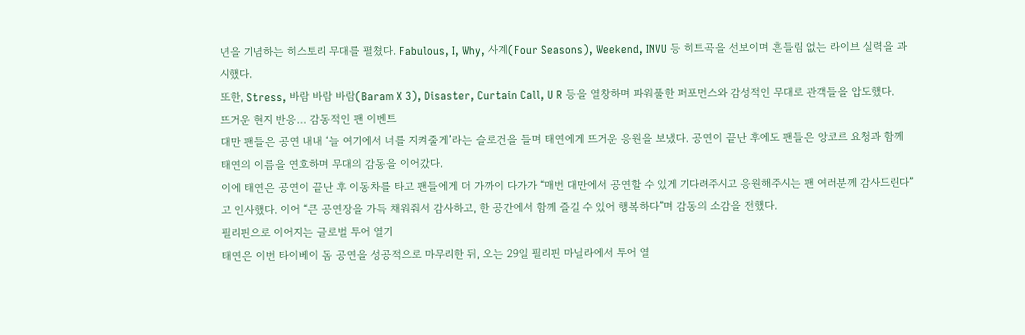년을 기념하는 히스토리 무대를 펼쳤다. Fabulous, I, Why, 사계(Four Seasons), Weekend, INVU 등 히트곡을 선보이며 흔들림 없는 라이브 실력을 과시했다.
또한, Stress, 바람 바람 바람(Baram X 3), Disaster, Curtain Call, U R 등을 열창하며 파워풀한 퍼포먼스와 감성적인 무대로 관객들을 압도했다.
뜨거운 현지 반응… 감동적인 팬 이벤트
대만 팬들은 공연 내내 ‘늘 여기에서 너를 지켜줄게’라는 슬로건을 들며 태연에게 뜨거운 응원을 보냈다. 공연이 끝난 후에도 팬들은 앙코르 요청과 함께 태연의 이름을 연호하며 무대의 감동을 이어갔다.
이에 태연은 공연이 끝난 후 이동차를 타고 팬들에게 더 가까이 다가가 “매번 대만에서 공연할 수 있게 기다려주시고 응원해주시는 팬 여러분께 감사드린다”고 인사했다. 이어 “큰 공연장을 가득 채워줘서 감사하고, 한 공간에서 함께 즐길 수 있어 행복하다”며 감동의 소감을 전했다.
필리핀으로 이어지는 글로벌 투어 열기
태연은 이번 타이베이 돔 공연을 성공적으로 마무리한 뒤, 오는 29일 필리핀 마닐라에서 투어 열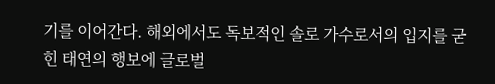기를 이어간다. 해외에서도 독보적인 솔로 가수로서의 입지를 굳힌 태연의 행보에 글로벌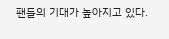팬들의 기대가 높아지고 있다.